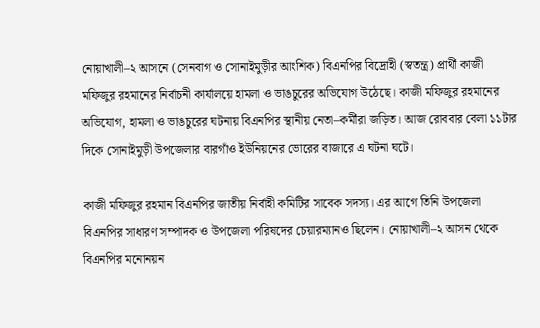নোয়াখালী–২ আসনে (সেনবাগ ও সোনাইমুড়ীর আংশিক) বিএনপির বিদ্রোহী (স্বতন্ত্র) প্রার্থী কাজী মফিজুর রহমানের নির্বাচনী কার্যালয়ে হামলা ও ভাঙচুরের অভিযোগ উঠেছে। কাজী মফিজুর রহমানের অভিযোগ, হামলা ও ভাঙচুরের ঘটনায় বিএনপির স্থানীয় নেতা–কর্মীরা জড়িত। আজ রোববার বেলা ১১টার দিকে সোনাইমুড়ী উপজেলার বারগাঁও ইউনিয়নের ভোরের বাজারে এ ঘটনা ঘটে।

কাজী মফিজুর রহমান বিএনপির জাতীয় নির্বাহী কমিটির সাবেক সদস্য। এর আগে তিনি উপজেলা বিএনপির সাধারণ সম্পাদক ও উপজেলা পরিষদের চেয়ারম্যানও ছিলেন। নোয়াখালী–২ আসন থেকে বিএনপির মনোনয়ন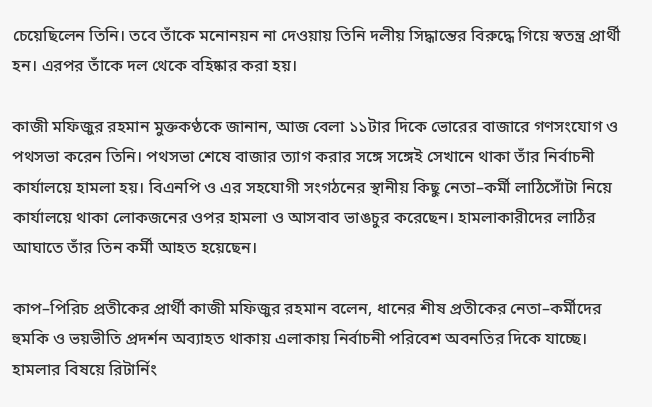চেয়েছিলেন তিনি। তবে তাঁকে মনোনয়ন না দেওয়ায় তিনি দলীয় সিদ্ধান্তের বিরুদ্ধে গিয়ে স্বতন্ত্র প্রার্থী হন। এরপর তাঁকে দল থেকে বহিষ্কার করা হয়।

কাজী মফিজুর রহমান মুক্তকণ্ঠকে জানান, আজ বেলা ১১টার দিকে ভোরের বাজারে গণসংযোগ ও পথসভা করেন তিনি। পথসভা শেষে বাজার ত্যাগ করার সঙ্গে সঙ্গেই সেখানে থাকা তাঁর নির্বাচনী কার্যালয়ে হামলা হয়। বিএনপি ও এর সহযোগী সংগঠনের স্থানীয় কিছু নেতা–কর্মী লাঠিসোঁটা নিয়ে কার্যালয়ে থাকা লোকজনের ওপর হামলা ও আসবাব ভাঙচুর করেছেন। হামলাকারীদের লাঠির আঘাতে তাঁর তিন কর্মী আহত হয়েছেন।

কাপ–পিরিচ প্রতীকের প্রার্থী কাজী মফিজুর রহমান বলেন, ধানের শীষ প্রতীকের নেতা–কর্মীদের হুমকি ও ভয়ভীতি প্রদর্শন অব্যাহত থাকায় এলাকায় নির্বাচনী পরিবেশ অবনতির দিকে যাচ্ছে। হামলার বিষয়ে রিটার্নিং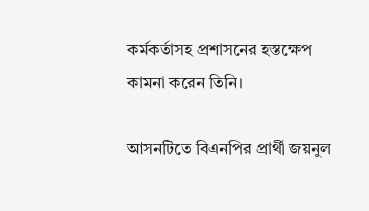কর্মকর্তাসহ প্রশাসনের হস্তক্ষেপ কামনা করেন তিনি।

আসনটিতে বিএনপির প্রার্থী জয়নুল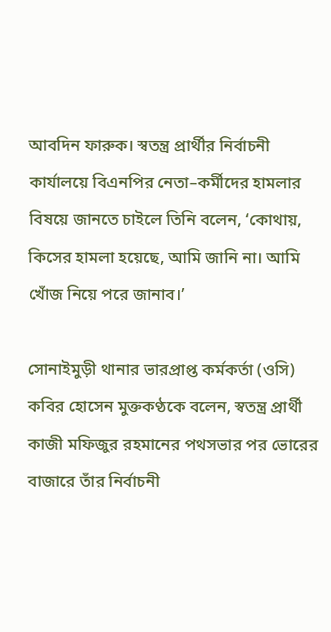আবদিন ফারুক। স্বতন্ত্র প্রার্থীর নির্বাচনী কার্যালয়ে বিএনপির নেতা–কর্মীদের হামলার বিষয়ে জানতে চাইলে তিনি বলেন, ‘কোথায়, কিসের হামলা হয়েছে, আমি জানি না। আমি খোঁজ নিয়ে পরে জানাব।’

সোনাইমুড়ী থানার ভারপ্রাপ্ত কর্মকর্তা (ওসি) কবির হোসেন মুক্তকণ্ঠকে বলেন, স্বতন্ত্র প্রার্থী কাজী মফিজুর রহমানের পথসভার পর ভোরের বাজারে তাঁর নির্বাচনী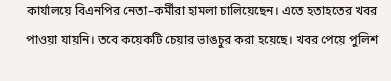কার্যালয়ে বিএনপির নেতা–কর্মীরা হামলা চালিয়েছেন। এতে হতাহতের খবর পাওয়া যায়নি। তবে কয়েকটি চেয়ার ভাঙচুর করা হয়েছে। খবর পেয়ে পুলিশ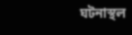ঘটনাস্থল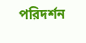পরিদর্শন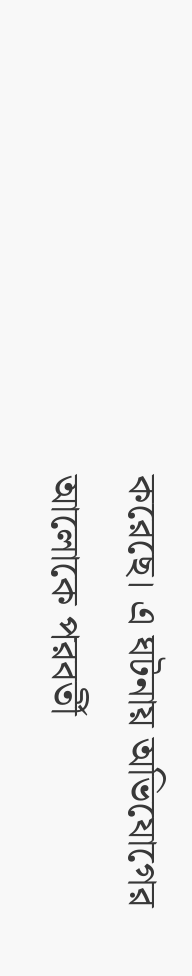করেছে। এ ঘটনায় অভিযোগের আলোকে পরবর্তী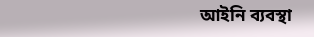আইনি ব্যবস্থা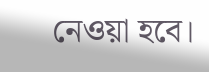নেওয়া হবে।